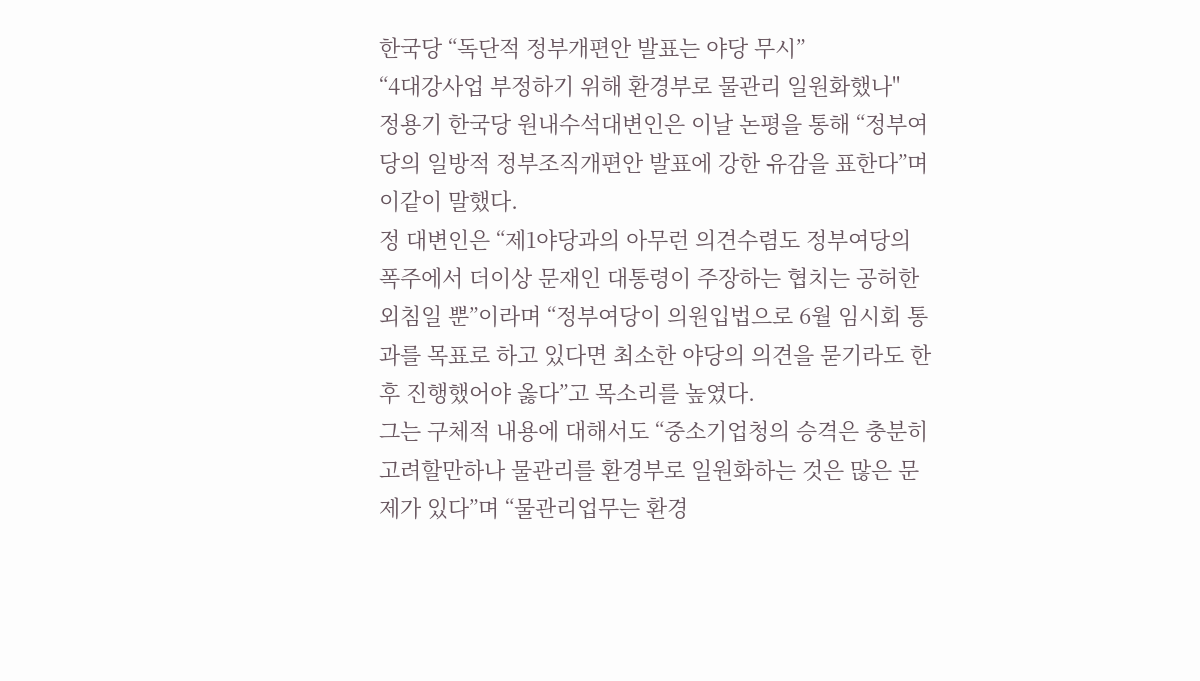한국당 “독단적 정부개편안 발표는 야당 무시”
“4대강사업 부정하기 위해 환경부로 물관리 일원화했나"
정용기 한국당 원내수석대변인은 이날 논평을 통해 “정부여당의 일방적 정부조직개편안 발표에 강한 유감을 표한다”며 이같이 말했다.
정 대변인은 “제1야당과의 아무런 의견수렴도 정부여당의 폭주에서 더이상 문재인 대통령이 주장하는 협치는 공허한 외침일 뿐”이라며 “정부여당이 의원입법으로 6월 임시회 통과를 목표로 하고 있다면 최소한 야당의 의견을 묻기라도 한 후 진행했어야 옳다”고 목소리를 높였다.
그는 구체적 내용에 대해서도 “중소기업청의 승격은 충분히 고려할만하나 물관리를 환경부로 일원화하는 것은 많은 문제가 있다”며 “물관리업무는 환경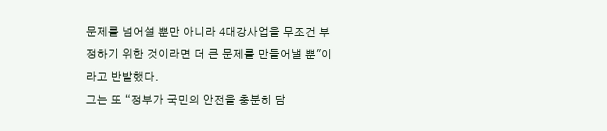문제를 넘어설 뿐만 아니라 4대강사업을 무조건 부정하기 위한 것이라면 더 큰 문제를 만들어낼 뿐"이라고 반발했다.
그는 또 “정부가 국민의 안전을 충분히 담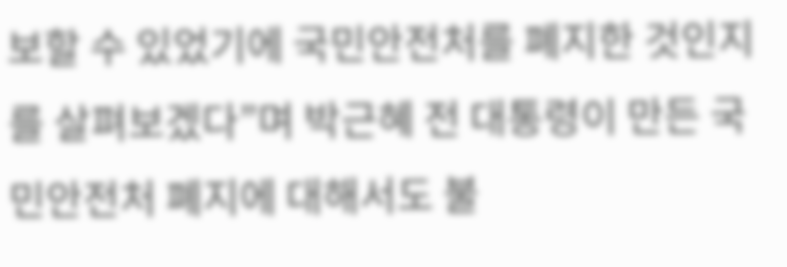보할 수 있었기에 국민안전처를 폐지한 것인지를 살펴보겠다”며 박근혜 전 대통령이 만든 국민안전처 폐지에 대해서도 불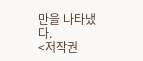만을 나타냈다.
<저작권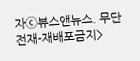자ⓒ뷰스앤뉴스. 무단전재-재배포금지>